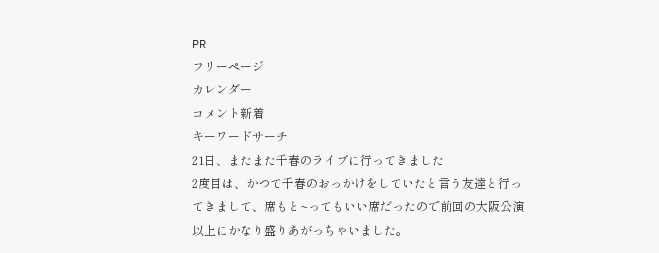PR
フリーページ
カレンダー
コメント新着
キーワードサーチ
21日、またまた千春のライブに行ってきました
2度目は、かつて千春のおっかけをしていたと言う友達と行ってきまして、席もと~ってもいい席だったので前回の大阪公演以上にかなり盛りあがっちゃいました。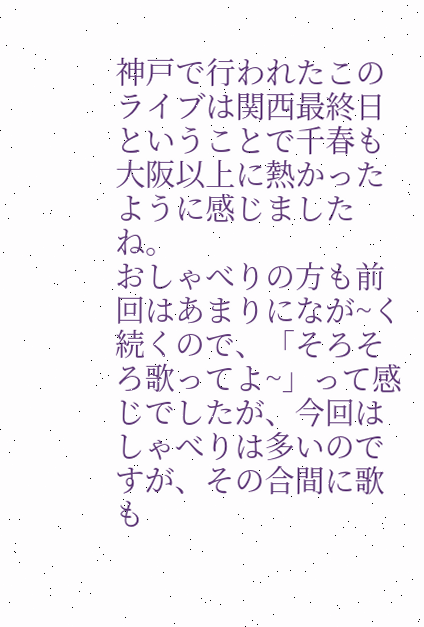神戸で行われたこのライブは関西最終日ということで千春も大阪以上に熱かったように感じましたね。
おしゃべりの方も前回はあまりになが~く続くので、「そろそろ歌ってよ~」って感じでしたが、今回はしゃべりは多いのですが、その合間に歌も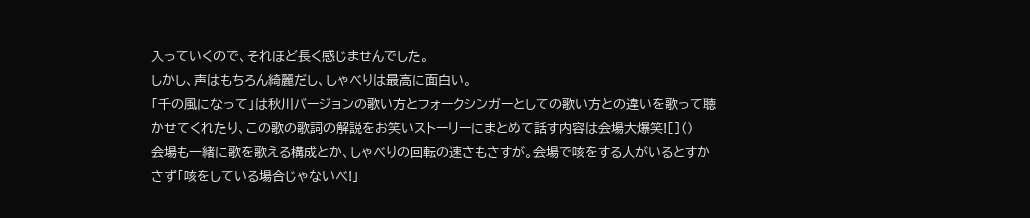入っていくので、それほど長く感じませんでした。
しかし、声はもちろん綺麗だし、しゃべりは最高に面白い。
「千の風になって」は秋川バージョンの歌い方とフォークシンガーとしての歌い方との違いを歌って聴かせてくれたり、この歌の歌詞の解説をお笑いストーリーにまとめて話す内容は会場大爆笑![]()
会場も一緒に歌を歌える構成とか、しゃべりの回転の速さもさすが。会場で咳をする人がいるとすかさず「咳をしている場合じゃないべ!」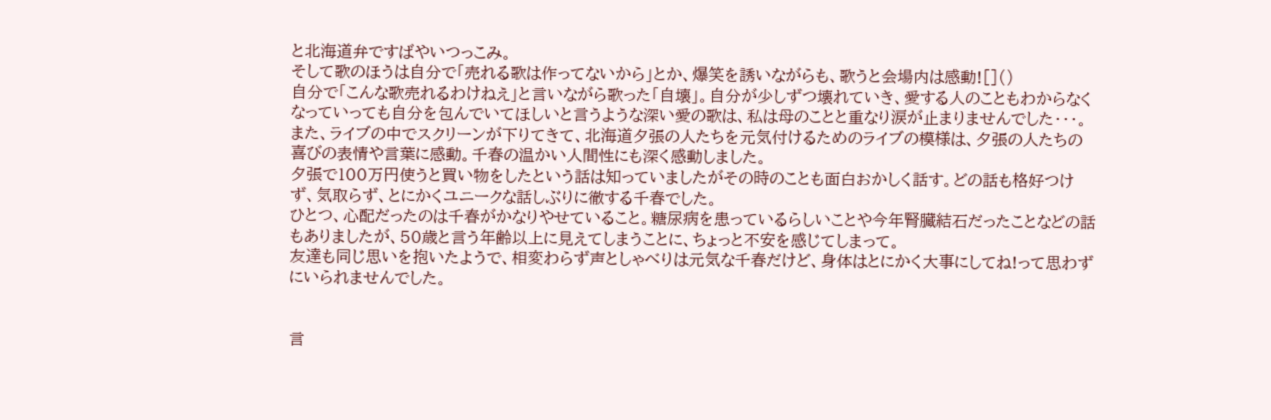と北海道弁ですばやいつっこみ。
そして歌のほうは自分で「売れる歌は作ってないから」とか、爆笑を誘いながらも、歌うと会場内は感動![]()
自分で「こんな歌売れるわけねえ」と言いながら歌った「自壊」。自分が少しずつ壊れていき、愛する人のこともわからなくなっていっても自分を包んでいてほしいと言うような深い愛の歌は、私は母のことと重なり涙が止まりませんでした・・・。
また、ライブの中でスクリーンが下りてきて、北海道夕張の人たちを元気付けるためのライブの模様は、夕張の人たちの喜びの表情や言葉に感動。千春の温かい人間性にも深く感動しました。
夕張で100万円使うと買い物をしたという話は知っていましたがその時のことも面白おかしく話す。どの話も格好つけず、気取らず、とにかくユニークな話しぶりに徹する千春でした。
ひとつ、心配だったのは千春がかなりやせていること。糖尿病を患っているらしいことや今年腎臓結石だったことなどの話もありましたが、50歳と言う年齢以上に見えてしまうことに、ちょっと不安を感じてしまって。
友達も同じ思いを抱いたようで、相変わらず声としゃべりは元気な千春だけど、身体はとにかく大事にしてね!って思わずにいられませんでした。


言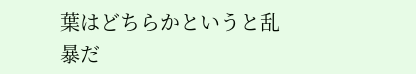葉はどちらかというと乱暴だ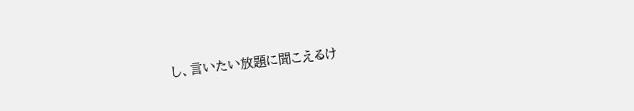し、言いたい放題に聞こえるけ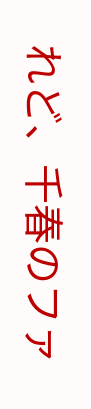れど、千春のファ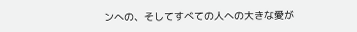ンへの、そしてすべての人への大きな愛が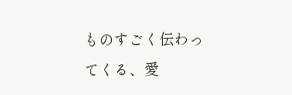ものすごく伝わってくる、愛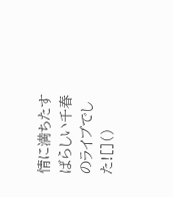情に満ちたすばらしい千春のライブでした![]()